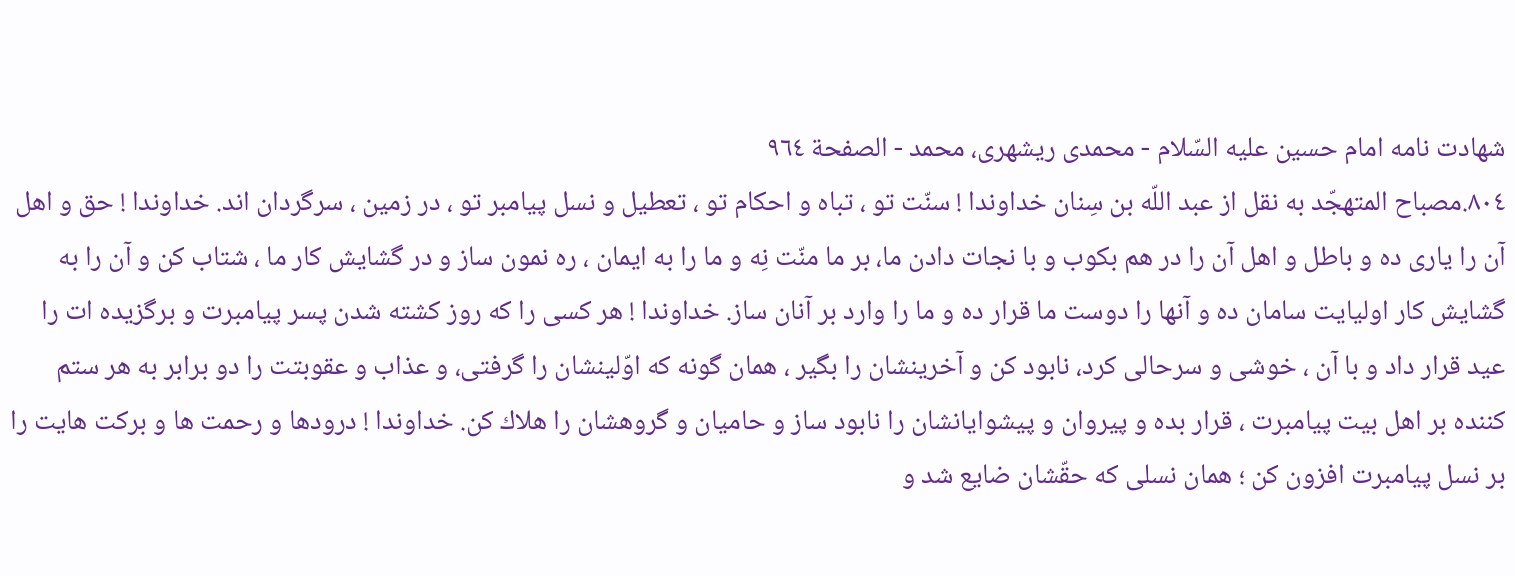شهادت نامه امام حسين عليه السّلام - محمدی ریشهری، محمد - الصفحة ٩٦٤
٨٠٤.مصباح المتهجّد به نقل از عبد اللّه بن سِنان خداوندا ! سنّت تو ، تباه و احكام تو ، تعطيل و نسل پيامبر تو ، در زمين ، سرگردان اند. خداوندا ! حق و اهل آن را يارى ده و باطل و اهل آن را در هم بكوب و با نجات دادن ما، بر ما منّت نِه و ما را به ايمان ، ره نمون ساز و در گشايش كار ما ، شتاب كن و آن را به گشايش كار اوليايت سامان ده و آنها را دوست ما قرار ده و ما را وارد بر آنان ساز. خداوندا ! هر كسى را كه روز كشته شدن پسر پيامبرت و برگزيده ات را عيد قرار داد و با آن ، خوشى و سرحالى كرد، نابود كن و آخرينشان را بگير ، همان گونه كه اوّلينشان را گرفتى، و عذاب و عقوبتت را دو برابر به هر ستم كننده بر اهل بيت پيامبرت ، قرار بده و پيروان و پيشوايانشان را نابود ساز و حاميان و گروهشان را هلاك كن. خداوندا ! درودها و رحمت ها و بركت هايت را بر نسل پيامبرت افزون كن ؛ همان نسلى كه حقّشان ضايع شد و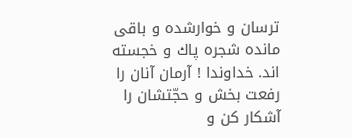ترسان و خوارشده و باقى مانده شجره پاك و خجسته اند. خداوندا ! آرمان آنان را رفعت بخش و حجّتشان را آشكار كن و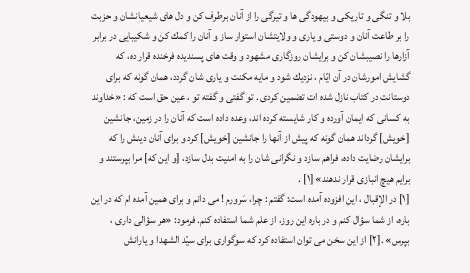بلا و تنگى و تاريكى و بيهودگى ها و تيرگى را از آنان برطرف كن و دل هاى شيعيانشان و حزبت را بر طاعت آنان و دوستى و يارى و ولايتشان استوار ساز و آنان را كمك كن و شكيبايى در برابر آزارها را نصيبشان كن و برايشان روزگارى مشهود و وقت هاى پسنديده فرخنده قرار ده، كه گشايش امورشان در آن ايّام ، نزديك شود و مايه مكنت و يارى شان گردد، همان گونه كه براى دوستانت در كتاب نازل شده ات تضمين كردى . تو گفتى و گفته تو ، عين حق است كه : «خداوند به كسانى كه ايمان آورده و كار شايسته كرده اند، وعده داده است كه آنان را در زمين، جانشين [خويش] گرداند همان گونه كه پيش از آنها را جانشين [خويش] كرد و براى آنان دينش را كه برايشان رضايت داده، فراهم سازد و نگرانى شان را به امنيت بدل سازد، [و اين كه] مرا بپرستند و برايم هيچ انبازى قرار ندهند» [١] .
[١] در الإقبال ، اين افزوده آمده است: گفتم : چرا، سَرورم ! مى دانم و براى همين آمده ام كه در اين باره، از شما سؤال كنم و در باره اين روز، از علم شما استفاده كنم. فرمود: «هر سؤالى دارى ، بپرس» .[٢] از اين سخن مى توان استفاده كرد كه سوگوارى براى سيّد الشهدا و يارانش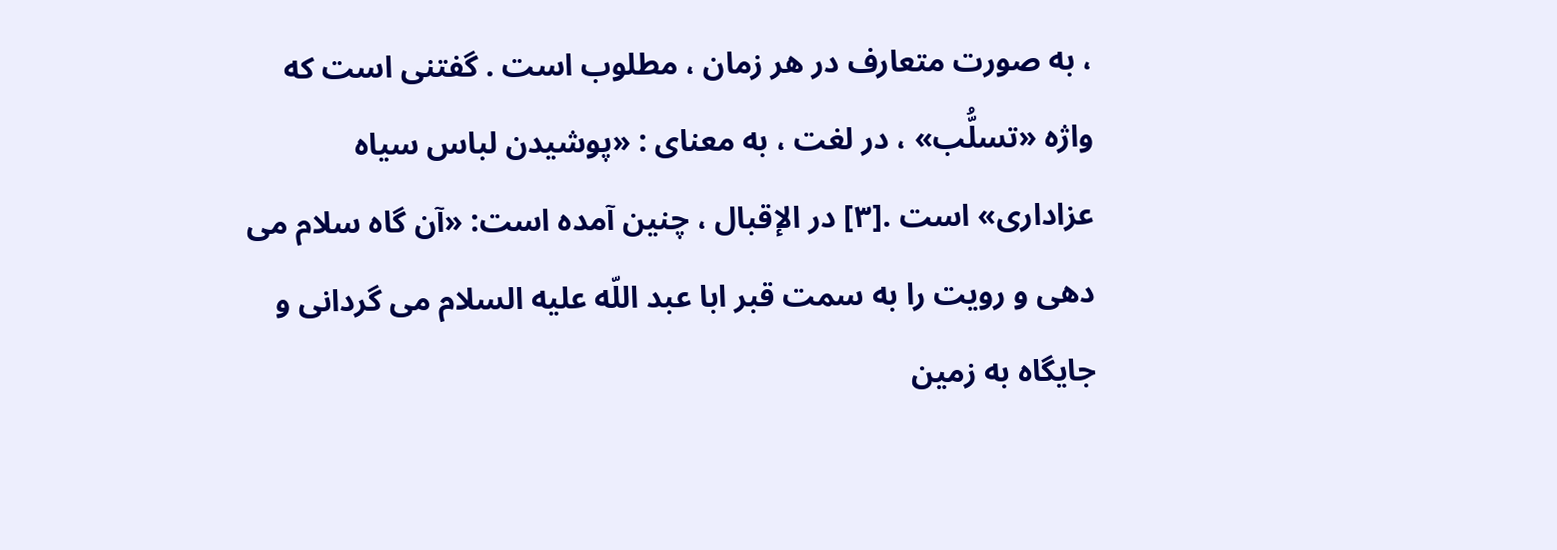، به صورت متعارف در هر زمان ، مطلوب است . گفتنى است كه واژه «تسلُّب» ، در لغت ، به معناى : «پوشيدن لباس سياه عزادارى» است .[٣] در الإقبال ، چنين آمده است: «آن گاه سلام مى دهى و رويت را به سمت قبر ابا عبد اللّه عليه السلام مى گردانى و جايگاه به زمين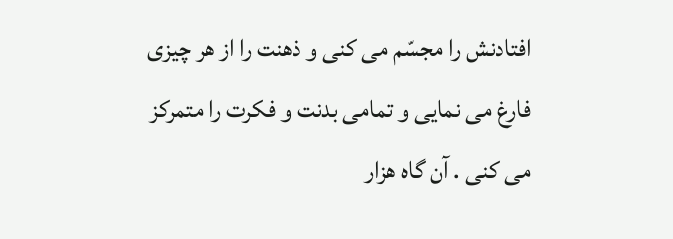افتادنش را مجسّم مى كنى و ذهنت را از هر چيزى فارغ مى نمايى و تمامى بدنت و فكرت را متمركز مى كنى . آن گاه هزار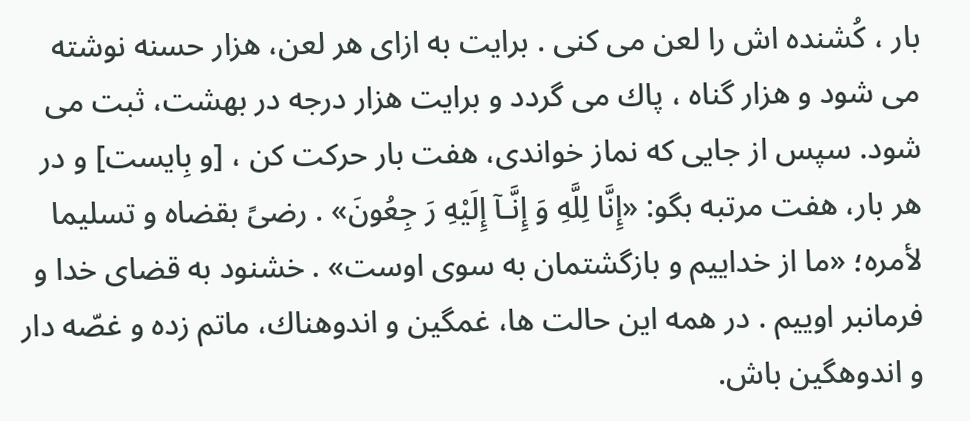بار ، كُشنده اش را لعن مى كنى . برايت به ازاى هر لعن، هزار حسنه نوشته مى شود و هزار گناه ، پاك مى گردد و برايت هزار درجه در بهشت، ثبت مى شود. سپس از جايى كه نماز خواندى، هفت بار حركت كن ، [و بِايست] و در هر بار، هفت مرتبه بگو: «إِنَّا لِلَّهِ وَ إِنَّـآ إِلَيْهِ رَ جِعُونَ» . رضىً بقضاه و تسليما لأمره؛ «ما از خداييم و بازگشتمان به سوى اوست» . خشنود به قضاى خدا و فرمانبر اوييم . در همه اين حالت ها، غمگين و اندوهناك، ماتم زده و غصّه دار و اندوهگين باش.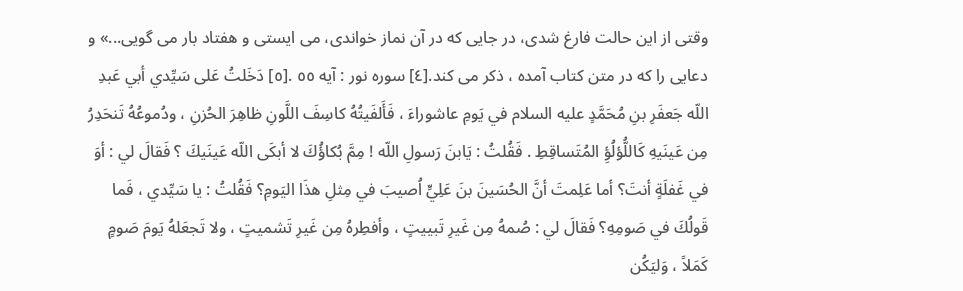وقتى از اين حالت فارغ شدى، در جايى كه در آن نماز خواندى، مى ايستى و هفتاد بار مى گويى...» و دعايى را كه در متن كتاب آمده ، ذكر مى كند.[٤] سوره نور : آيه ٥٥ .[٥] دَخَلتُ عَلى سَيِّدي أبي عَبدِ اللّه جَعفَرِ بنِ مُحَمَّدٍ عليه السلام في يَومِ عاشوراءَ ، فَأَلفَيتُهُ كاسِفَ اللَّونِ ظاهِرَ الحُزنِ ، ودُموعُهُ تَنحَدِرُ مِن عَينَيهِ كَاللُّؤلُؤِ المُتَساقِطِ . فَقُلتُ : يَابنَ رَسولِ اللّه ! مِمَّ بُكاؤُكَ لا أبكَى اللّه عَينَيكَ ؟ فَقالَ لي : أوَ في غَفلَةٍ أنتَ؟ أما عَلِمتَ أنَّ الحُسَينَ بنَ عَلِيٍّ اُصيبَ في مِثلِ هذَا اليَومِ؟ فَقُلتُ : يا سَيِّدي ، فَما قَولُكَ في صَومِهِ؟ فَقالَ لي : صُمهُ مِن غَيرِ تَبييتٍ ، وأفطِرهُ مِن غَيرِ تَشميتٍ ، ولا تَجعَلهُ يَومَ صَومٍ كَمَلاً ، وَليَكُن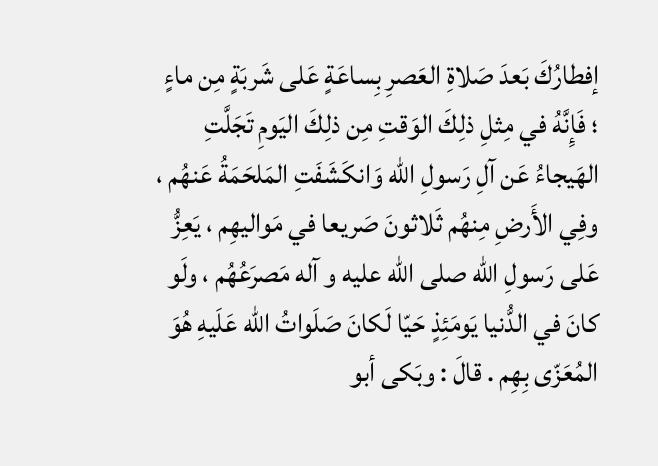إفطارُكَ بَعدَ صَلاةِ العَصرِ بِساعَةٍ عَلى شَربَةٍ مِن ماءٍ ؛ فَإِنَّهُ في مِثلِ ذلِكَ الوَقتِ مِن ذلِكَ اليَومِ تَجَلَّتِ الهَيجاءُ عَن آلِ رَسولِ اللّه وَانكَشَفَتِ المَلحَمَةُ عَنهُم ، وفِي الأَرضِ مِنهُم ثَلاثونَ صَريعا في مَواليهِم ، يَعِزُّ عَلى رَسولِ اللّه صلى الله عليه و آله مَصرَعُهُم ، ولَو كانَ في الدُّنيا يَومَئِذٍ حَيّا لَكانَ صَلَواتُ اللّه عَلَيهِ هُوَ المُعَزّى بِهِم . قالَ : وبَكى أبو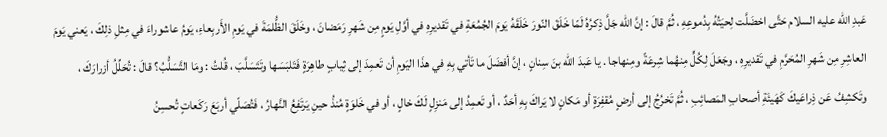عَبدِ اللّه عليه السلام حَتَّى اخضَلَّت لِحيَتُهُ بِدُموعِهِ ، ثُمَّ قالَ : إنَّ اللّه جَلَّ ذِكرُهُ لَمّا خَلَقَ النّورَ خَلَقَهُ يَومَ الجُمُعَةِ في تَقديرِهِ في أوَّلِ يَومٍ مِن شَهرِ رَمَضانَ ، وخَلَقَ الظُّلمَةَ في يَومِ الأَربِعاءِ، يَومُ عاشوراءَ في مِثلِ ذلِكَ ، يَعني يَومَ العاشِرِ مِن شَهرِ المُحَرَّمِ في تَقديرِهِ ، وجَعَلَ لِكُلٍّ مِنهُما شِرعَةً ومِنهاجا . يا عَبدَ اللّه بنَ سِنانٍ ، إنَّ أفضَلَ ما تَأتي بِهِ في هذَا اليَومِ أن تَعمِدَ إلى ثِيابٍ طاهِرَةٍ فَتَلبَسَها وتَتَسَلَّبَ ، قُلتُ : ومَا التَّسَلُّبُ؟ قالَ : تُحَلِّلُ أزرارَكَ ، وتَكشِفُ عَن ذِراعَيكَ كَهَيئَةِ أصحابِ المَصائِبِ ، ثُمَّ تَخرُجُ إلى أرضٍ مُقفِرَةٍ أو مَكانٍ لا يَراكَ بِهِ أحَدٌ ، أو تَعمِدُ إلى مَنزِلٍ لَكَ خالٍ ، أو في خَلوَةٍ مُنذُ حينِ يَرتَفِعُ النَّهارُ ، فَتُصَلّي أربَعَ رَكَعاتٍ تُحسِنُ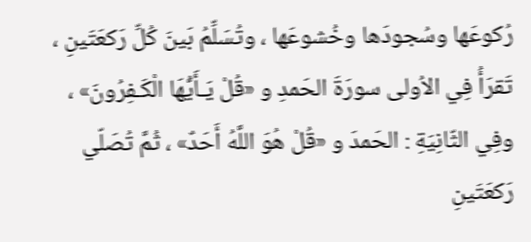رُكوعَها وسُجودَها وخُشوعَها ، وتُسَلِّمُ بَينَ كُلِّ رَكعَتَينِ ، تَقرَأُ فِي الاُولى سورَةَ الحَمدِ و «قُلْ يَـأَيُّهَا الْكَـفِرُونَ» ، وفِي الثّانِيَةِ : الحَمدَ و «قُلْ هُوَ اللَّهُ أَحَدٌ» ، ثُمَّ تُصَلّي رَكعَتَينِ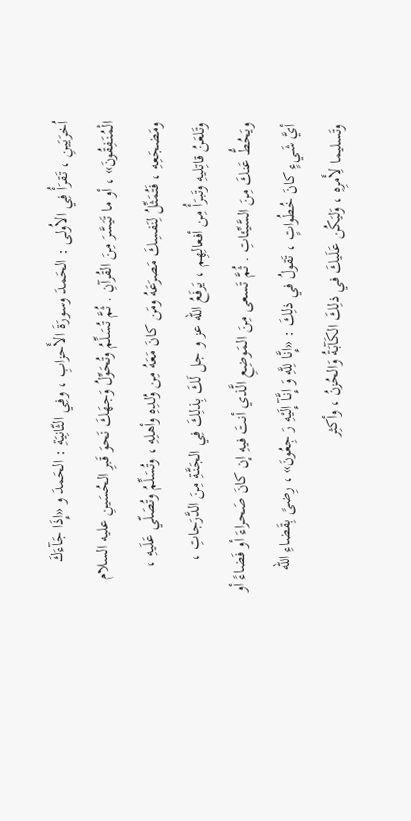اُخرَيَينِ ، تَقرَأُ فِي الاُولى : الحَمدَ وسورَةَ الأَحزابِ ، وفِي الثّانِيَةِ : الحَمدَ و «إِذَا جَآءَكَ الْمُنَـفِقُونَ» ، أو ما تَيَسَّرَ مِنَ القُرآنِ . ثُمَّ تُسَلِّمُ وتُحَوِّلُ وَجهَكَ نَحوَ قَبرِ الحُسَينِ عليه السلام ومَضجَعِهِ ، فَتُمَثِّلُ لِنَفسِكَ مَصرَعَهُ ومَن كانَ مَعَهُ مِن وُلدِهِ وأهلِهِ ، وتُسَلِّمُ وتُصَلّي عَلَيهِ ، وتَلعَنُ قاتِليهِ وتَبرَأُ مِن أفعالِهِم ، يَرفَعُ اللّه عز و جل لَكَ بِذلِكَ فِي الجَنَّةِ مِنَ الدَّرَجاتِ ، ويَحُطُّ عَنكَ مِنَ السَّيِّئاتِ . ثُمَّ تَسعى مِنَ المَوضِعِ الَّذي أنتَ فيهِ إن كانَ صَحراءَ أو فَضاءً أو أيَّ شَيءٍ كانَ خُطُواتٍ ، تَقولُ في ذلِكَ : «إِنَّا لِلَّهِ وَ إِنَّـآ إِلَيْهِ رَ جِعُونَ» ، رِضىً بِقَضاءِ اللّه وتَسليما لِأَمرِهِ ، وَليَكُن عَلَيكَ في ذلِكَ الكَآبَةُ وَالحُزنُ ، وأكثِر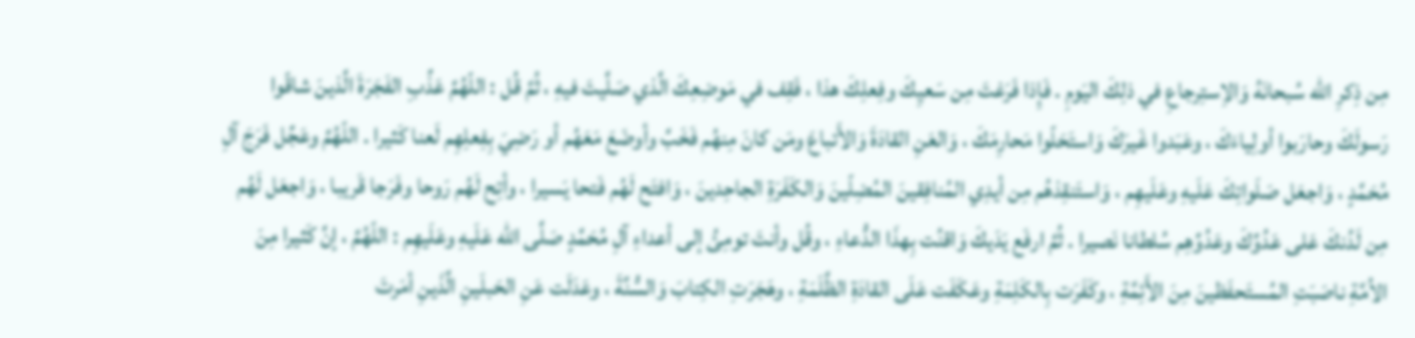مِن ذِكرِ اللّه سُبحانَهُ وَالاِستِرجاعِ في ذلِكَ اليَومِ . فَإِذا فَرَغتَ مِن سَعيِكَ وفِعلِكَ هذا ، فَقِف في مَوضِعِكَ الَّذي صَلَّيتَ فيهِ ، ثُمَّ قُل : اللّهُمَّ عَذِّبِ الفَجَرَةَ الَّذينَ شاقّوا رَسولَكَ وحارَبوا أولِياءَكَ ، وعَبَدوا غَيرَكَ وَاستَحَلّوا مَحارِمَكَ ، وَالعَنِ القادَةَ وَالأَتباعَ ومَن كانَ مِنهُم فَخَبَّ وأوضَعَ مَعَهُم أو رَضِيَ بِفِعلِهِم لَعنا كَثيرا . اللّهُمَّ وعَجِّل فَرَجَ آلِ مُحَمَّدٍ ، وَاجعَل صَلَواتِكَ عَلَيهِ وعَلَيهِم ، وَاستَنقِذهُم مِن أيدِي المُنافِقينَ المُضِلّينَ وَالكَفَرَةِ الجاحِدينَ ، وَافتَح لَهُم فَتحا يَسيرا ، وأتِح لَهُم رَوحا وفَرَجا قَريبا ، وَاجعَل لَهُم مِن لَدُنكَ عَلى عَدُوِّكَ وعَدُوِّهِم سُلطانا نَصيرا . ثُمَّ ارفَع يَدَيكَ وَاقنُت بِهذَا الدُّعاءِ ، وقُل وأنتَ تومِئُ إلى أعداءِ آلِ مُحَمَّدٍ صَلَّى اللّه عَلَيهِ وعَلَيهِم : اللّهُمَّ ، إنَّ كَثيرا مِنَ الاُمَّةِ ناصَبَتِ المُستَحفَظينَ مِنَ الأَئِمَّةِ ، وكَفَرَت بِالكَلِمَةِ وعَكَفَت عَلَى القادَةِ الظَّلَمَةِ ، وهَجَرَتِ الكِتابَ وَالسُّنَّةَ ، وعَدَلَت عَنِ الحَبلَينِ الَّذَينِ أمَرتَ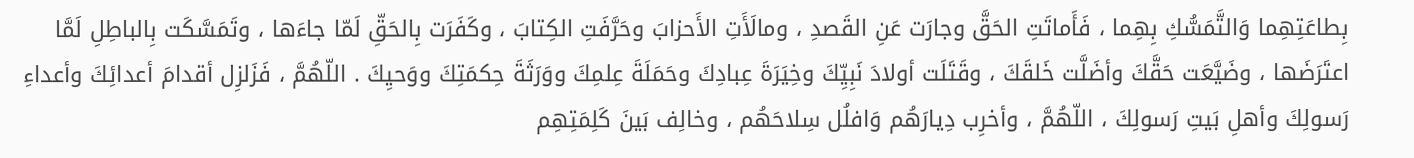بِطاعَتِهِما وَالتَّمَسُّكِ بِهِما ، فَأَماتَتِ الحَقَّ وجارَت عَنِ القَصدِ ، ومالَأَتِ الأَحزابَ وحَرَّفَتِ الكِتابَ ، وكَفَرَت بِالحَقِّ لَمّا جاءَها ، وتَمَسَّكَت بِالباطِلِ لَمَّا اعتَرَضَها ، وضَيَّعَت حَقَّكَ وأضَلَّت خَلقَكَ ، وقَتَلَت أولادَ نَبِيِّكَ وخِيَرَةَ عِبادِكَ وحَمَلَةَ عِلمِكَ ووَرَثَةَ حِكمَتِكَ ووَحيِكَ . اللّهُمَّ ، فَزَلزِل أقدامَ أعدائِكَ وأعداءِ رَسولِكَ وأهلِ بَيتِ رَسولِكَ ، اللّهُمَّ ، وأخرِب دِيارَهُم وَافلُل سِلاحَهُم ، وخالِف بَينَ كَلِمَتِهِم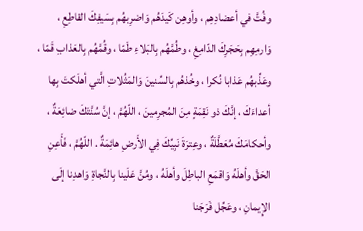وفُتَّ في أعضادِهِم ، وأوهِن كَيدَهُم وَاضرِبهُم بِسَيفِكَ القاطِعِ ، وَارمِهِم بِحَجَرِكَ الدّامِغِ ، وطُمَّهُم بِالبَلاءِ طَمّا ، وقُمَّهُم بِالعَذابِ قَمّا ، وعَذِّبهُم عَذابا نُكرا ، وخُذهُم بِالسِّنينَ وَالمَثُلاتِ الَّتي أهلَكتَ بِها أعداءَكَ ، إنَّكَ ذو نَقِمَةٍ مِنَ المُجرِمينَ ، اللّهُمَّ ، إنَّ سُنَّتَكَ ضائِعَةٌ ، وأحكامَكَ مُعَطَّلَةٌ ، وعِترَةَ نَبِيِّكَ فِي الأَرضِ هائِمَةٌ . اللّهُمَّ ، فَأَعِنِ الحَقَّ وأهلَهُ وَاقمَعِ الباطِلَ وأهلَهُ ، ومُنَّ عَلَينا بِالنَّجاةِ وَاهدِنا إلَى الإِيمانِ ، وعَجِّل فَرَجَنا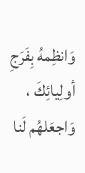وَانظِمهُ بِفَرَجِ أولِيائِكَ ، وَاجعَلهُم لَنا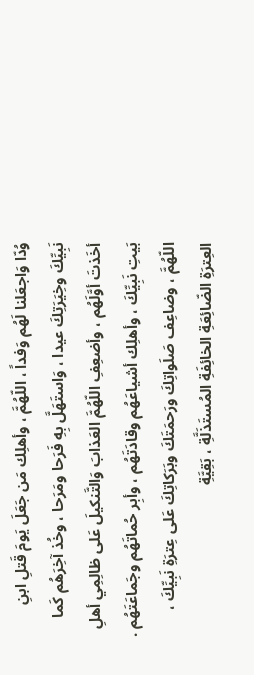وُدّا وَاجعَلنا لَهُم وَفداً ، اللّهُمَّ ، وأهلِك مَن جَعَلَ يَومَ قَتلِ ابنِ نَبِيِّكَ وخِيَرَتِكَ عيدا ، وَاستَهَلَّ بِهِ فَرَحا ومَرَحا ، وخُذ آخِرَهُم كَما أخَذتَ أوَّلَهُم ، وأضعِفِ اللّهُمَّ العَذابَ وَالتَّنكيلَ عَلى ظالِمِي أهلِ بَيتِ نَبِيِّكَ ، وأهلِك أشياعَهُم وقادَتَهُم ، وأبِر حُماتَهُم وجَماعَتَهُم . اللّهُمَّ ، وضاعِف صَلَواتِكَ ورَحمَتَكَ وبَرَكاتِكَ عَلى عِترَةِ نَبِيِّكَ ، العِترَةِ الضّائِعَةِ الخائِفَةِ المُستَذَلَّةِ ، بَقِيَّةِ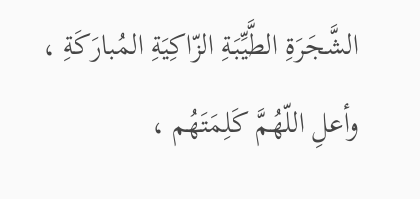الشَّجَرَةِ الطَّيِّبَةِ الزّاكِيَةِ المُبارَكَةِ ، وأعلِ اللّهُمَّ كَلِمَتَهُم ،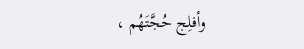وأفلِج حُجَّتَهُم ،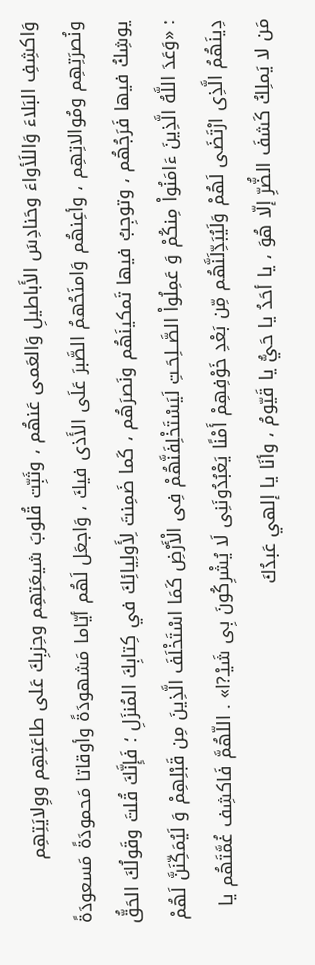وَاكشِفِ البَلاءَ وَاللَأواءَ وحَنادِسَ الأَباطيلِ وَالعَمى عَنهُم ، وثَبِّت قُلوبَ شيعَتِهِم وحِزبِكَ عَلى طاعَتِهِم ووِلايَتِهِم ونُصرَتِهِم ومُوالاتِهِم ، وأعِنهُم وَامنَحُهمُ الصَّبرَ عَلَى الأَذى فيكَ ، وَاجعَل لَهُم أيّاما مَشهودَةً وأوقاتا مَحمودَةً مَسعودَةً يوشِكُ فيها فَرَجُهُم ، وتوجِبُ فيها تَمكينَهُم ونَصرَهُم ، كَما ضَمِنتَ لِأَولِيائِكَ في كِتابِكَ المُنزَلِ ؛ فَإِنَّكَ قُلتَ وقَولُكَ الحَقُّ : «وَعَدَ اللَّهُ الَّذِينَ ءَامَنُواْ مِنكُمْ وَ عَمِلُواْ الصَّــلِحَـتِ لَيَسْتَخْلِفَنَّهُمْ فِى الْأَرْضِ كَمَا اسْتَخْلَفَ الَّذِينَ مِن قَبْلِهِمْ وَ لَيُمَكِّنَنَّ لَهُمْ دِينَهُمُ الَّذِى ارْتَضَى لَهُمْ وَلَيُبَدِّلَنَّهُم مِّن بَعْدِ خَوْفِهِمْ أَمْنًا يَعْبُدُونَنِى لَا يُشْرِكُونَ بِى شَيْـ?ا» . اللّهُمَّ فَاكشِف غُمَّتَهُم يا مَن لا يَملِكُ كَشفَ الضُّرِّ إلّا هُوَ ، يا أحَدُ يا حَيُّ يا قَيّومُ ، وأنَا يا إلهي عَبدُكَ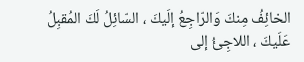الخائِفُ مِنكَ وَالرّاجِعُ إلَيكَ ، السّائِلُ لَكَ المُقبِلُ عَلَيكَ ، اللاجِئُ إلى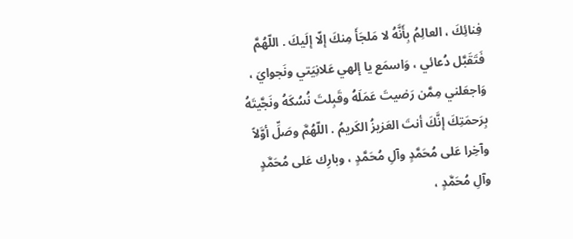فِنائِكَ ، العالِمُ بِأَنَّهُ لا مَلجَأَ مِنكَ إلّا إلَيكَ . اللّهُمَّ فَتَقَبَّل دُعائي ، وَاسمَع يا إلهي عَلانِيَتي ونَجوايَ ، وَاجعَلني مِمَّن رَضيتَ عَمَلَهُ وقَبِلتَ نُسُكَهُ ونَجَّيتَهُ بِرَحمَتِكَ إنَّكَ أنتَ العَزيزُ الكَريمُ . اللّهُمَّ وصَلِّ أوَّلاً وآخِرا عَلى مُحَمَّدٍ وآلِ مُحَمَّدٍ ، وبارِك عَلى مُحَمَّدٍ وآلِ مُحَمَّدٍ ،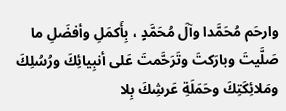وارحَم مُحَمَّدا وآلَ مُحَمَّدٍ ، بِأَكمَلِ وأفضَلِ ما صَلَّيتَ وبارَكتَ وتَرَحَّمتَ عَلى أنبِيائِكَ ورُسُلِكَ ومَلائِكَتِكَ وحَمَلَةِ عَرشِكَ بِلا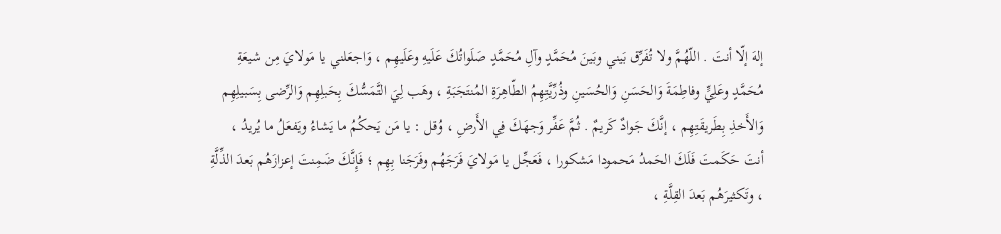إلهَ إلّا أنتَ . اللّهُمَّ ولا تُفَرِّق بَيني وبَينَ مُحَمَّدٍ وآلِ مُحَمَّدٍ صَلَواتُكَ عَلَيهِ وعَلَيهِم ، وَاجعَلني يا مَولايَ مِن شيعَةِ مُحَمَّدٍ وعَلِيٍّ وفاطِمَةَ وَالحَسَنِ وَالحُسَينِ وذُرِّيَّتِهِمُ الطّاهِرَةِ المُنتَجَبَةِ ، وهَب لِيَ التَّمَسُّكَ بِحَبلِهِم وَالرِّضى بِسَبيلِهِم وَالأَخذِ بِطَريقَتِهِم ، إنَّكَ جَوادٌ كَريمٌ . ثُمَّ عَفِّر وَجهَكَ فِي الأَرضِ ، وُقل : يا مَن يَحكُمُ ما يَشاءُ ويَفعَلُ ما يُريدُ ، أنتَ حَكَمتَ فَلَكَ الحَمدُ مَحمودا مَشكورا ، فَعَجِّل يا مَولايَ فَرَجَهُم وفَرَجَنا بِهِم ؛ فَإِنَّكَ ضَمِنتَ إعزازَهُم بَعدَ الذِّلَّةِ ، وتَكثيرَهُم بَعدَ القِلَّةِ ،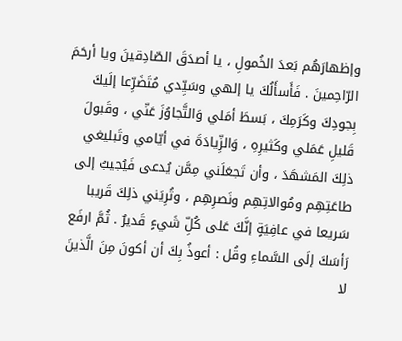وإظهارَهُم بَعدَ الخُمولِ ، يا أصدَقَ الصّادِقينَ ويا أرحَمَ الرّاحِمينَ . فَأَسأَلُكَ يا إلهي وسَيِّدي مُتَضَرِّعا إلَيكَ بِجودِكَ وكَرَمِكَ ، بَسطَ أمَلي وَالتَّجاوُزَ عَنّي ، وقَبولَ قَليلِ عَمَلي وكَثيرِهِ ، وَالزِّيادَةَ في أيّامي وتَبليغي ذلِكَ المَشهَدَ ، وأن تَجعَلَني مِمَّن يُدعى فَيُجيبُ إلى طاعَتِهِم ومُوالاتِهِم ونَصرِهِم ، وتُرِيَني ذلِكَ قَريبا سَريعا في عافِيَةٍ إنَّكَ عَلى كُلِّ شَيءٍ قَديرٌ . ثُمَّ ارفَع رَأسَكَ إلَى السَّماءِ وقُل : أعوذُ بِكَ أن أكونَ مِنَ الَّذينَ لا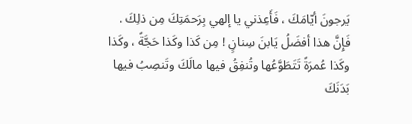يَرجونَ أيّامَكَ ، فَأَعِذني يا إلهي بِرَحمَتِكَ مِن ذلِكَ . فَإِنَّ هذا أفضَلُ يَابنَ سِنانٍ ! مِن كَذا وكَذا حَجَّةً ، وكَذا وكَذا عُمرَةً تَتَطَوَّعُها وتُنفِقُ فيها مالَكَ وتَنصِبُ فيها بَدَنَكَ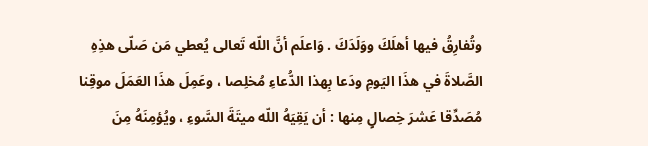وتُفارِقُ فيها أهلَكَ ووَلَدَكَ . وَاعلَم أنَّ اللّه تَعالى يُعطي مَن صَلّى هذِهِ الصَّلاةَ في هذَا اليَومِ ودَعا بِهذا الدُّعاءِ مُخلِصا ، وعَمِلَ هذَا العَمَلَ موقِنا مُصَدِّقا عَشرَ خِصالٍ مِنها : أن يَقِيَهُ اللّه ميتَةَ السَّوءِ ، ويُؤمِنَهُ مِنَ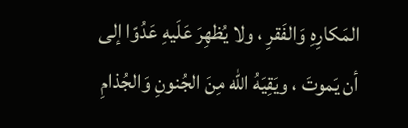المَكارِهِ وَالفَقرِ ، ولا يُظهِرَ عَلَيهِ عَدُوّا إلى أن يَموتَ ، ويَقِيَهُ اللّه مِنَ الجُنونِ وَالجُذامِ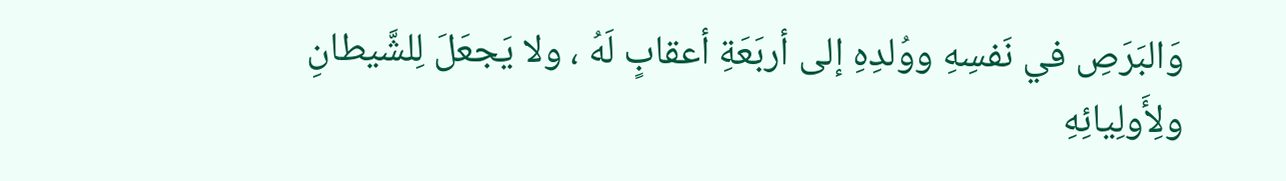وَالبَرَصِ في نَفسِهِ ووُلدِهِ إلى أربَعَةِ أعقابٍ لَهُ ، ولا يَجعَلَ لِلشَّيطانِ ولِأَولِيائِهِ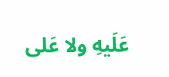عَلَيهِ ولا عَلى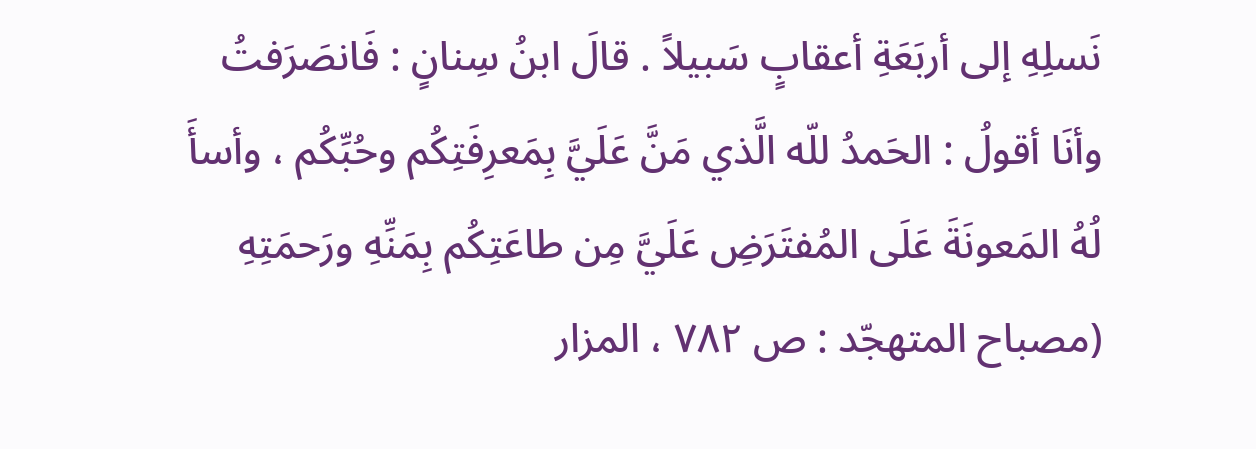نَسلِهِ إلى أربَعَةِ أعقابٍ سَبيلاً . قالَ ابنُ سِنانٍ : فَانصَرَفتُ وأنَا أقولُ : الحَمدُ للّه الَّذي مَنَّ عَلَيَّ بِمَعرِفَتِكُم وحُبِّكُم ، وأسأَ لُهُ المَعونَةَ عَلَى المُفتَرَضِ عَلَيَّ مِن طاعَتِكُم بِمَنِّهِ ورَحمَتِهِ (مصباح المتهجّد : ص ٧٨٢ ، المزار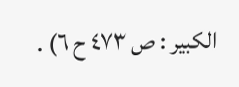الكبير : ص ٤٧٣ ح ٦) .